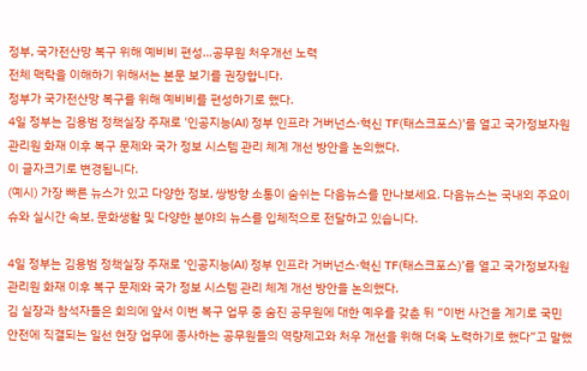정부, 국가전산망 복구 위해 예비비 편성…공무원 처우개선 노력
전체 맥락을 이해하기 위해서는 본문 보기를 권장합니다.
정부가 국가전산망 복구를 위해 예비비를 편성하기로 했다.
4일 정부는 김용범 정책실장 주재로 '인공지능(AI) 정부 인프라 거버넌스·혁신 TF(태스크포스)'를 열고 국가정보자원관리원 화재 이후 복구 문제와 국가 정보 시스템 관리 체계 개선 방안을 논의했다.
이 글자크기로 변경됩니다.
(예시) 가장 빠른 뉴스가 있고 다양한 정보, 쌍방향 소통이 숨쉬는 다음뉴스를 만나보세요. 다음뉴스는 국내외 주요이슈와 실시간 속보, 문화생활 및 다양한 분야의 뉴스를 입체적으로 전달하고 있습니다.

4일 정부는 김용범 정책실장 주재로 ‘인공지능(AI) 정부 인프라 거버넌스·혁신 TF(태스크포스)’를 열고 국가정보자원관리원 화재 이후 복구 문제와 국가 정보 시스템 관리 체계 개선 방안을 논의했다.
김 실장과 참석자들은 회의에 앞서 이번 복구 업무 중 숨진 공무원에 대한 예우를 갖춘 뒤 “이번 사건을 계기로 국민 안전에 직결되는 일선 현장 업무에 종사하는 공무원들의 역량제고와 처우 개선을 위해 더욱 노력하기로 했다”고 말했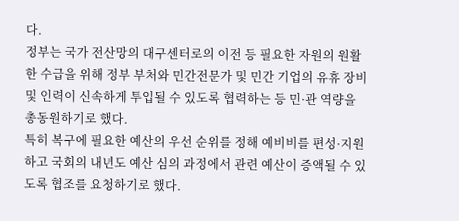다.
정부는 국가 전산망의 대구센터로의 이전 등 필요한 자원의 원활한 수급을 위해 정부 부처와 민간전문가 및 민간 기업의 유휴 장비 및 인력이 신속하게 투입될 수 있도록 협력하는 등 민·관 역량을 총동원하기로 했다.
특히 복구에 필요한 예산의 우선 순위를 정해 예비비를 편성·지원하고 국회의 내년도 예산 심의 과정에서 관련 예산이 증액될 수 있도록 협조를 요청하기로 했다.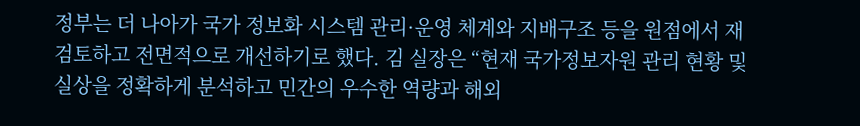정부는 더 나아가 국가 정보화 시스템 관리·운영 체계와 지배구조 등을 원점에서 재검토하고 전면적으로 개선하기로 했다. 김 실장은 “현재 국가정보자원 관리 현황 및 실상을 정확하게 분석하고 민간의 우수한 역량과 해외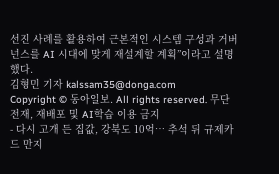선진 사례를 활용하여 근본적인 시스템 구성과 거버넌스를 AI 시대에 맞게 재설계할 계획”이라고 설명했다.
김형민 기자 kalssam35@donga.com
Copyright © 동아일보. All rights reserved. 무단 전재, 재배포 및 AI학습 이용 금지
- 다시 고개 든 집값, 강북도 10억… 추석 뒤 규제카드 만지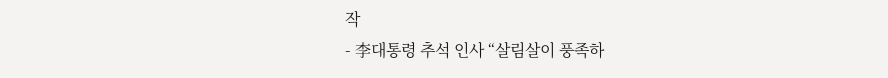작
- 李대통령 추석 인사 “살림살이 풍족하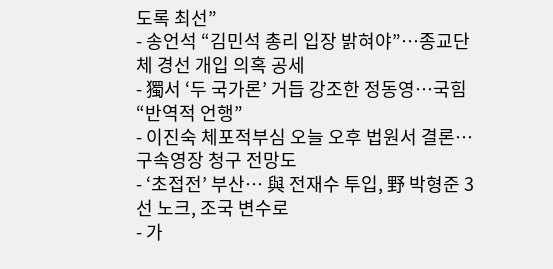도록 최선”
- 송언석 “김민석 총리 입장 밝혀야”…종교단체 경선 개입 의혹 공세
- 獨서 ‘두 국가론’ 거듭 강조한 정동영…국힘 “반역적 언행”
- 이진숙 체포적부심 오늘 오후 법원서 결론…구속영장 청구 전망도
- ‘초접전’ 부산… 與 전재수 투입, 野 박형준 3선 노크, 조국 변수로
- 가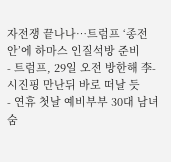자전쟁 끝나나…트럼프 ‘종전안’에 하마스 인질석방 준비
- 트럼프, 29일 오전 방한해 李-시진핑 만난뒤 바로 떠날 듯
- 연휴 첫날 예비부부 30대 남녀 숨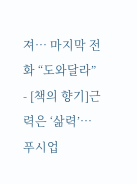져… 마지막 전화 “도와달라”
- [책의 향기]근력은 ‘삶력’… 푸시업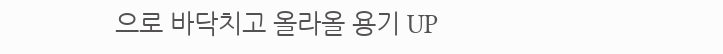으로 바닥치고 올라올 용기 UP